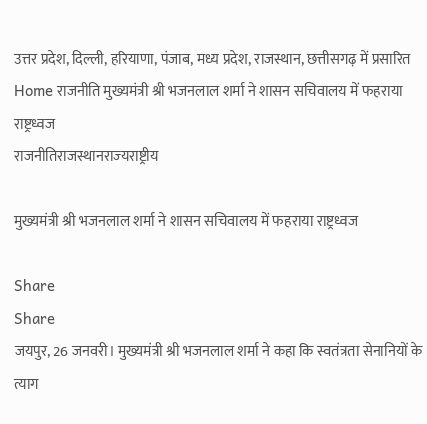उत्तर प्रदेश, दिल्ली, हरियाणा, पंजाब, मध्य प्रदेश, राजस्थान, छत्तीसगढ़ में प्रसारित
Home राजनीति मुख्यमंत्री श्री भजनलाल शर्मा ने शासन सचिवालय में फहराया राष्ट्रध्वज
राजनीतिराजस्थानराज्‍यराष्ट्रीय

मुख्यमंत्री श्री भजनलाल शर्मा ने शासन सचिवालय में फहराया राष्ट्रध्वज

Share
Share
जयपुर, 26 जनवरी। मुख्यमंत्री श्री भजनलाल शर्मा ने कहा कि स्वतंत्रता सेनानियों के त्याग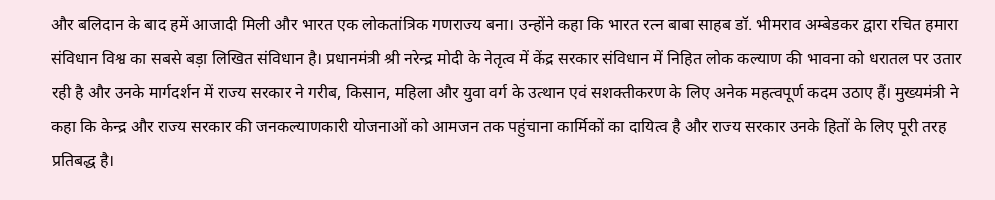और बलिदान के बाद हमें आजादी मिली और भारत एक लोकतांत्रिक गणराज्य बना। उन्होंने कहा कि भारत रत्न बाबा साहब डॉ. भीमराव अम्बेडकर द्वारा रचित हमारा संविधान विश्व का सबसे बड़ा लिखित संविधान है। प्रधानमंत्री श्री नरेन्द्र मोदी के नेतृत्व में केंद्र सरकार संविधान में निहित लोक कल्याण की भावना को धरातल पर उतार रही है और उनके मार्गदर्शन में राज्य सरकार ने गरीब, किसान, महिला और युवा वर्ग के उत्थान एवं सशक्तीकरण के लिए अनेक महत्वपूर्ण कदम उठाए हैं। मुख्यमंत्री ने कहा कि केन्द्र और राज्य सरकार की जनकल्याणकारी योजनाओं को आमजन तक पहुंचाना कार्मिकों का दायित्व है और राज्य सरकार उनके हितों के लिए पूरी तरह प्रतिबद्ध है।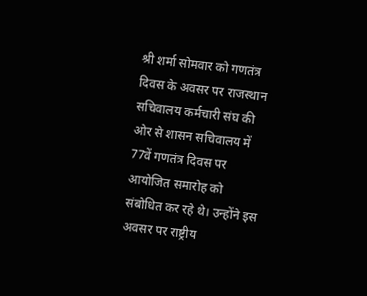श्री शर्मा सोमवार को गणतंत्र दिवस के अवसर पर राजस्थान सचिवालय कर्मचारी संघ की ओर से शासन सचिवालय में 77वें गणतंत्र दिवस पर आयोजित समारोह को संबोधित कर रहे थे। उन्होंने इस अवसर पर राष्ट्रीय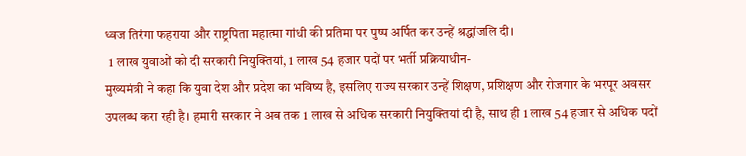ध्वज तिरंगा फहराया और राष्ट्रपिता महात्मा गांधी की प्रतिमा पर पुष्प अर्पित कर उन्हें श्रद्धांजलि दी।
  1 लाख युवाओं को दी सरकारी नियुक्तियां, 1 लाख 54 हजार पदों पर भर्ती प्रक्रियाधीन-
मुख्यमंत्री ने कहा कि युवा देश और प्रदेश का भविष्य है, इसलिए राज्य सरकार उन्हें शिक्षण, प्रशिक्षण और रोजगार के भरपूर अवसर उपलब्ध करा रही है। हमारी सरकार ने अब तक 1 लाख से अधिक सरकारी नियुक्तियां दी है, साथ ही 1 लाख 54 हजार से अधिक पदों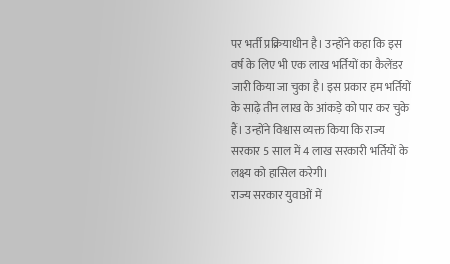पर भर्ती प्रक्रियाधीन है। उन्होंने कहा कि इस वर्ष के लिए भी एक लाख भर्तियों का कैलेंडर जारी किया जा चुका है। इस प्रकार हम भर्तियों के साढ़े तीन लाख के आंकड़े को पार कर चुके हैं। उन्होंने विश्वास व्यक्त किया कि राज्य सरकार 5 साल में 4 लाख सरकारी भर्तियों के लक्ष्य को हासिल करेगी।
राज्य सरकार युवाओं में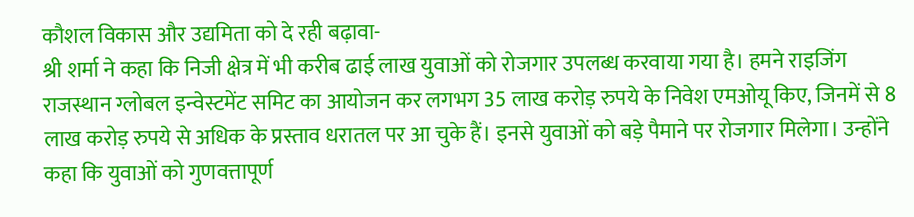कौशल विकास और उद्यमिता को दे रही बढ़ावा-
श्री शर्मा ने कहा कि निजी क्षेत्र में भी करीब ढाई लाख युवाओं को रोजगार उपलब्ध करवाया गया है। हमने राइजिंग राजस्थान ग्लोबल इन्वेस्टमेंट समिट का आयोजन कर लगभग 35 लाख करोड़ रुपये के निवेश एमओयू किए, जिनमें से 8 लाख करोड़ रुपये से अधिक के प्रस्ताव धरातल पर आ चुके हैं। इनसे युवाओं को बड़े पैमाने पर रोजगार मिलेगा। उन्होंने कहा कि युवाओं को गुणवत्तापूर्ण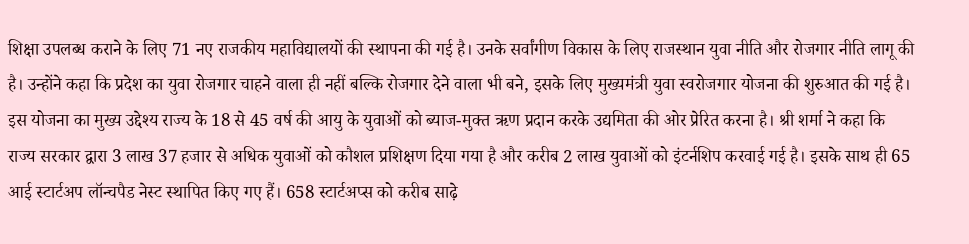शिक्षा उपलब्ध कराने के लिए 71 नए राजकीय महाविद्यालयों की स्थापना की गई है। उनके सर्वांगीण विकास के लिए राजस्थान युवा नीति और रोजगार नीति लागू की है। उन्होंने कहा कि प्रदेश का युवा रोजगार चाहने वाला ही नहीं बल्कि रोजगार देने वाला भी बने, इसके लिए मुख्यमंत्री युवा स्वरोजगार योजना की शुरुआत की गई है। इस योजना का मुख्य उद्देश्य राज्य के 18 से 45 वर्ष की आयु के युवाओं को ब्याज-मुक्त ऋण प्रदान करके उद्यमिता की ओर प्रेरित करना है। श्री शर्मा ने कहा कि राज्य सरकार द्वारा 3 लाख 37 हजार से अधिक युवाओं को कौशल प्रशिक्षण दिया गया है और करीब 2 लाख युवाओं को इंटर्नशिप करवाई गई है। इसके साथ ही 65 आई स्टार्टअप लॉन्चपैड नेस्ट स्थापित किए गए हैं। 658 स्टार्टअप्स को करीब साढ़े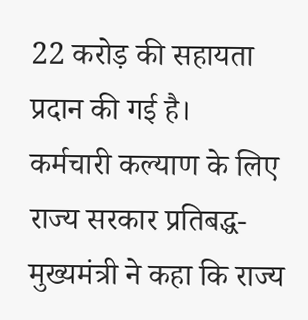22 करोड़ की सहायता प्रदान की गई है।
कर्मचारी कल्याण के लिए राज्य सरकार प्रतिबद्ध-
मुख्यमंत्री ने कहा कि राज्य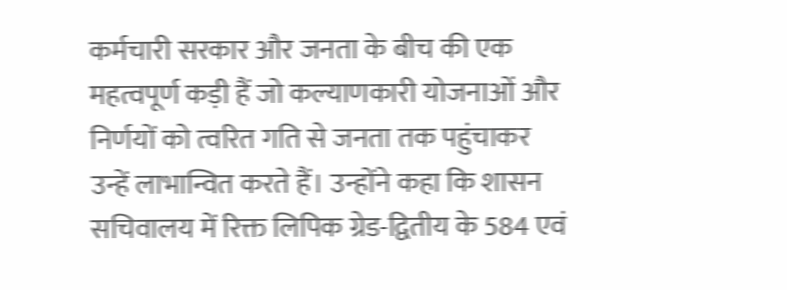कर्मचारी सरकार और जनता के बीच की एक महत्वपूर्ण कड़ी हैं जो कल्याणकारी योजनाओं और निर्णयों को त्वरित गति से जनता तक पहुंचाकर उन्हें लाभान्वित करते हैं। उन्होंने कहा कि शासन सचिवालय में रिक्त लिपिक ग्रेड-द्वितीय के 584 एवं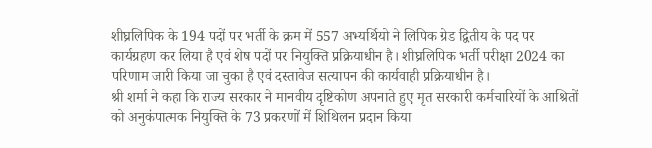शीघ्रलिपिक के 194 पदों पर भर्ती के क्रम में 557 अभ्यर्थियो ने लिपिक ग्रेड द्वितीय के पद पर कार्यग्रहण कर लिया है एवं शेष पदों पर नियुक्ति प्रक्रियाधीन है। शीघ्रलिपिक भर्ती परीक्षा 2024 का परिणाम जारी किया जा चुका है एवं दस्तावेज सत्यापन की कार्यवाही प्रक्रियाधीन है।
श्री शर्मा ने कहा कि राज्य सरकार ने मानवीय दृष्टिकोण अपनाते हुए मृत सरकारी कर्मचारियों के आश्रितों को अनुकंपात्मक नियुक्ति के 73 प्रकरणों में शिथिलन प्रदान किया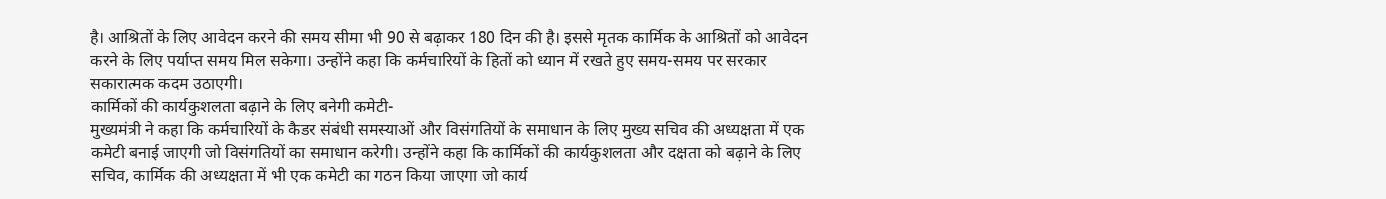है। आश्रितों के लिए आवेदन करने की समय सीमा भी 90 से बढ़ाकर 180 दिन की है। इससे मृतक कार्मिक के आश्रितों को आवेदन करने के लिए पर्याप्त समय मिल सकेगा। उन्होंने कहा कि कर्मचारियों के हितों को ध्यान में रखते हुए समय-समय पर सरकार सकारात्मक कदम उठाएगी।
कार्मिकों की कार्यकुशलता बढ़ाने के लिए बनेगी कमेटी-
मुख्यमंत्री ने कहा कि कर्मचारियों के कैडर संबंधी समस्याओं और विसंगतियों के समाधान के लिए मुख्य सचिव की अध्यक्षता में एक कमेटी बनाई जाएगी जो विसंगतियों का समाधान करेगी। उन्होंने कहा कि कार्मिकों की कार्यकुशलता और दक्षता को बढ़ाने के लिए सचिव, कार्मिक की अध्यक्षता में भी एक कमेटी का गठन किया जाएगा जो कार्य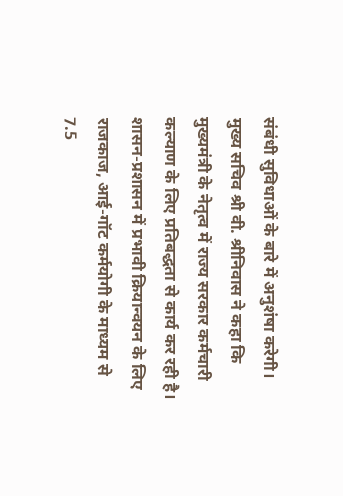संबंधी सुविधाओं के बारे में अनुशंषा करेगी। मुख्य सचिव श्री वी. श्रीनिवास ने कहा कि मुख्यमंत्री के नेतृत्व में राज्य सरकार कर्मचारी कल्याण के लिए प्रतिबद्धता से कार्य कर रही है। शासन-प्रशासन में प्रभावी क्रियान्वयन के लिए राजकाज, आई-गॉट कर्मयोगी के माध्यम से 7.5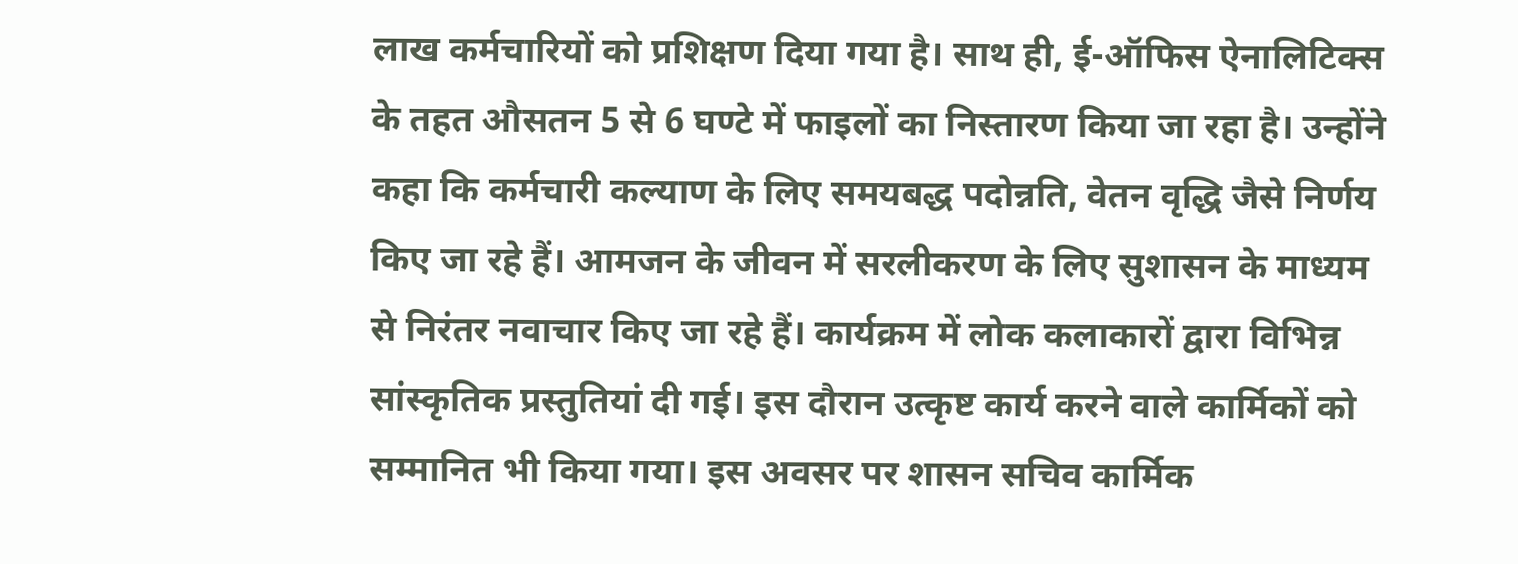लाख कर्मचारियों को प्रशिक्षण दिया गया है। साथ ही, ई-ऑफिस ऐनालिटिक्स के तहत औसतन 5 से 6 घण्टे में फाइलों का निस्तारण किया जा रहा है। उन्होंने कहा कि कर्मचारी कल्याण के लिए समयबद्ध पदोन्नति, वेतन वृद्धि जैसे निर्णय किए जा रहे हैं। आमजन के जीवन में सरलीकरण के लिए सुशासन के माध्यम से निरंतर नवाचार किए जा रहे हैं। कार्यक्रम में लोक कलाकारों द्वारा विभिन्न सांस्कृतिक प्रस्तुतियां दी गई। इस दौरान उत्कृष्ट कार्य करने वाले कार्मिकों को सम्मानित भी किया गया। इस अवसर पर शासन सचिव कार्मिक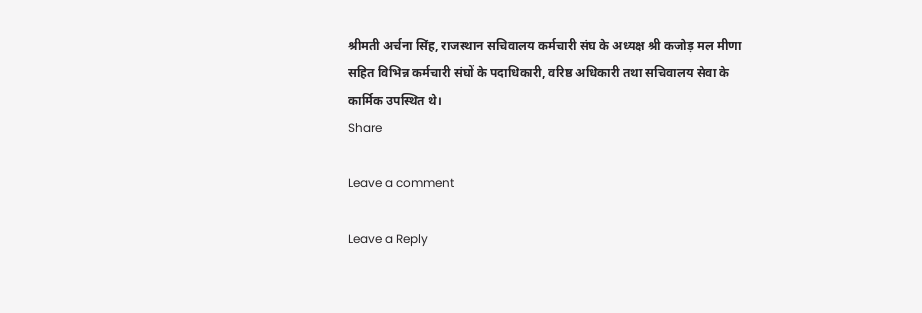श्रीमती अर्चना सिंह, राजस्थान सचिवालय कर्मचारी संघ के अध्यक्ष श्री कजोड़ मल मीणा सहित विभिन्न कर्मचारी संघों के पदाधिकारी, वरिष्ठ अधिकारी तथा सचिवालय सेवा के कार्मिक उपस्थित थे।
Share

Leave a comment

Leave a Reply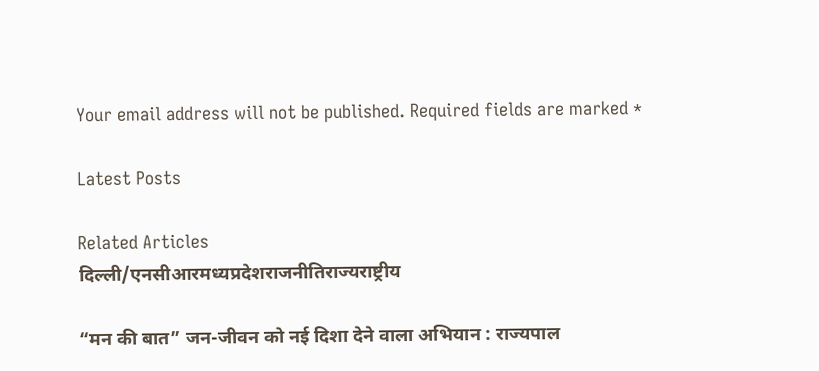Your email address will not be published. Required fields are marked *

Latest Posts

Related Articles
दिल्ली/एनसीआरमध्यप्रदेशराजनीतिराज्‍यराष्ट्रीय

“मन की बात” जन-जीवन को नई दिशा देने वाला अभियान : राज्यपाल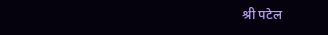श्री पटेल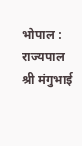भोपाल : राज्यपाल श्री मंगुभाई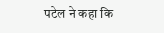पटेल ने कहा कि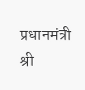प्रधानमंत्री श्री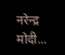नरेन्द्र मोदी...